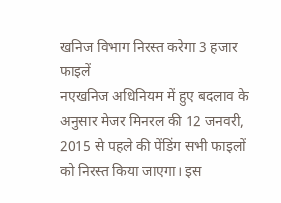खनिज विभाग निरस्त करेगा 3 हजार फाइलें
नएखनिज अधिनियम में हुए बदलाव के अनुसार मेजर मिनरल की 12 जनवरी, 2015 से पहले की पेंडिंग सभी फाइलों को निरस्त किया जाएगा। इस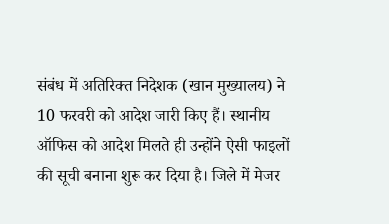संबंध में अतिरिक्त निदेशक (खान मुख्यालय) ने 10 फरवरी को आदेश जारी किए हैं। स्थानीय ऑफिस को आदेश मिलते ही उन्होंने ऐसी फाइलों की सूची बनाना शुरू कर दिया है। जिले में मेजर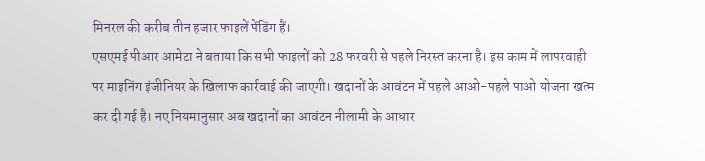मिनरल की करीब तीन हजार फाइलें पेंडिंग हैं।
एसएमई पीआर आमेटा ने बताया कि सभी फाइलों को 28 फरवरी से पहले निरस्त करना है। इस काम में लापरवाही पर माइनिंग इंजीनियर के खिलाफ कार्रवाई की जाएगी। खदानों के आवंटन में पहले आओ-पहले पाओ योजना खत्म कर दी गई है। नए नियमानुसार अब खदानों का आवंटन नीलामी के आधार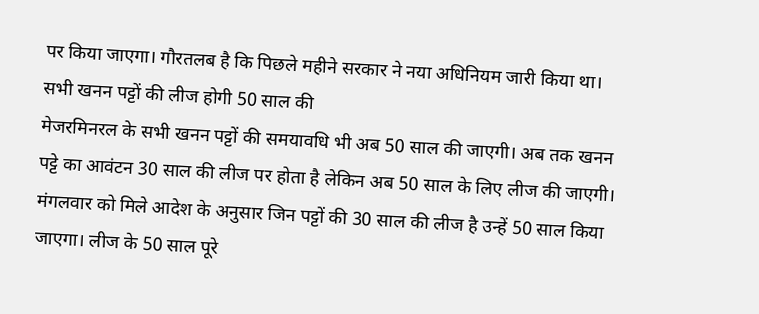पर किया जाएगा। गौरतलब है कि पिछले महीने सरकार ने नया अधिनियम जारी किया था।
सभी खनन पट्टों की लीज होगी 50 साल की
मेजरमिनरल के सभी खनन पट्टों की समयावधि भी अब 50 साल की जाएगी। अब तक खनन पट्टे का आवंटन 30 साल की लीज पर होता है लेकिन अब 50 साल के लिए लीज की जाएगी। मंगलवार को मिले आदेश के अनुसार जिन पट्टों की 30 साल की लीज है उन्हें 50 साल किया जाएगा। लीज के 50 साल पूरे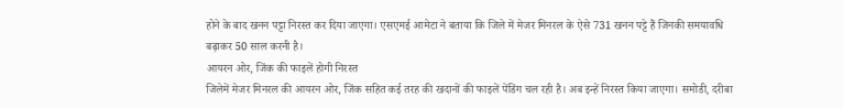होने के बाद खनन पट्टा निरस्त कर दिया जाएगा। एसएमई आमेटा ने बताया कि जिले में मेजर मिनरल के ऐसे 731 खनन पट्टे हैं जिनकी समयावधि बढ़ाकर 50 साल करनी है।
आयरन ओर, जिंक की फाइलें होगी निरस्त
जिलेमें मेजर मिनरल की आयरन ओर, जिंक सहित कई तरह की खदानों की फाइलें पेंडिंग चल रही है। अब इन्हें निरस्त किया जाएगा। समोडी, दरीबा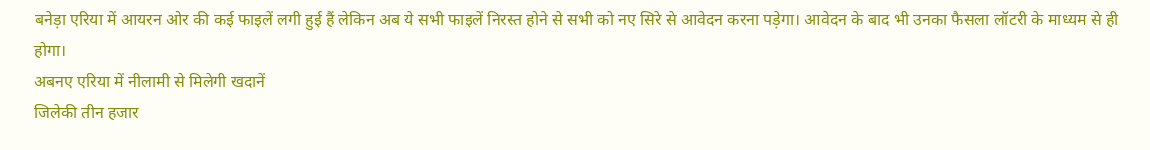बनेड़ा एरिया में आयरन ओर की कई फाइलें लगी हुई हैं लेकिन अब ये सभी फाइलें निरस्त होने से सभी को नए सिरे से आवेदन करना पड़ेगा। आवेदन के बाद भी उनका फैसला लॉटरी के माध्यम से ही होगा।
अबनए एरिया में नीलामी से मिलेगी खदानें
जिलेकी तीन हजार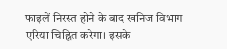फाइलें निरस्त होने के बाद खनिज विभाग एरिया चिह्नित करेगा। इसके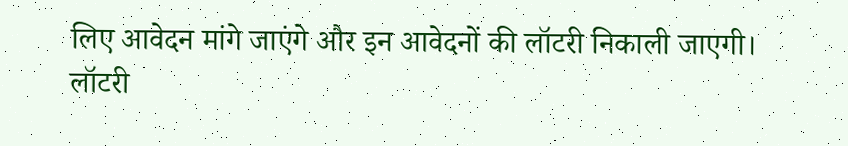लिए आवेदन मांगे जाएंगे और इन आवेदनों की लॉटरी निकाली जाएगी। लॉटरी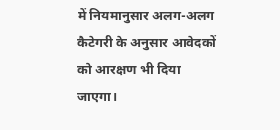में नियमानुसार अलग-अलग कैटेगरी के अनुसार आवेदकों को आरक्षण भी दिया जाएगा।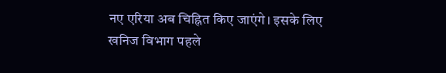नए एरिया अब चिह्नित किए जाएंगे। इसके लिए खनिज विभाग पहले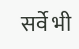सर्वे भी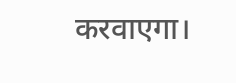करवाएगा।